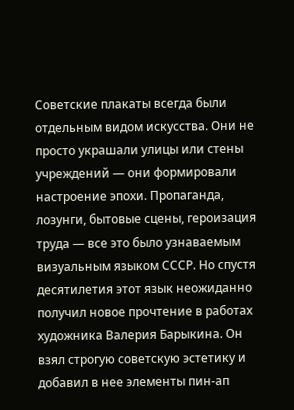Советские плакаты всегда были отдельным видом искусства. Они не просто украшали улицы или стены учреждений — они формировали настроение эпохи. Пропаганда, лозунги, бытовые сцены, героизация труда — все это было узнаваемым визуальным языком СССР. Но спустя десятилетия этот язык неожиданно получил новое прочтение в работах художника Валерия Барыкина. Он взял строгую советскую эстетику и добавил в нее элементы пин-ап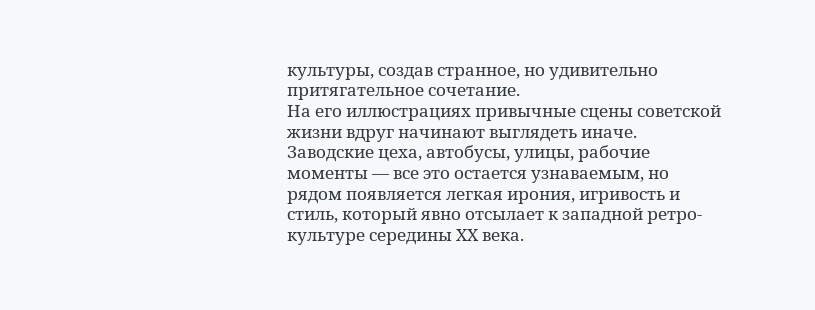культуры, создав странное, но удивительно притягательное сочетание.
На его иллюстрациях привычные сцены советской жизни вдруг начинают выглядеть иначе. Заводские цеха, автобусы, улицы, рабочие моменты — все это остается узнаваемым, но рядом появляется легкая ирония, игривость и стиль, который явно отсылает к западной ретро-культуре середины XX века.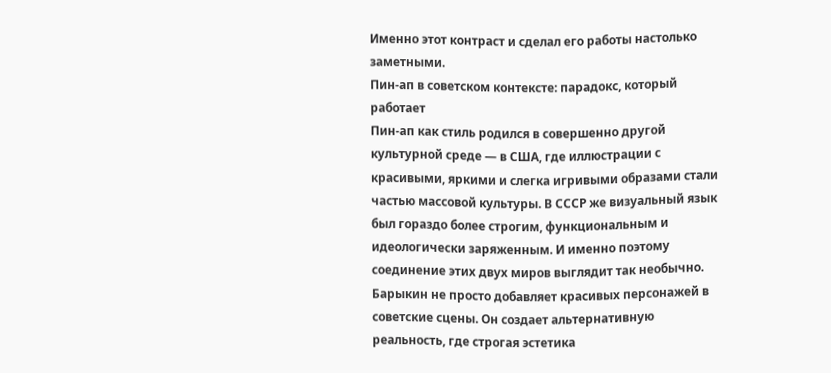Именно этот контраст и сделал его работы настолько заметными.
Пин-ап в советском контексте: парадокс, который работает
Пин-ап как стиль родился в совершенно другой культурной среде — в США, где иллюстрации с красивыми, яркими и слегка игривыми образами стали частью массовой культуры. В СССР же визуальный язык был гораздо более строгим, функциональным и идеологически заряженным. И именно поэтому соединение этих двух миров выглядит так необычно.
Барыкин не просто добавляет красивых персонажей в советские сцены. Он создает альтернативную реальность, где строгая эстетика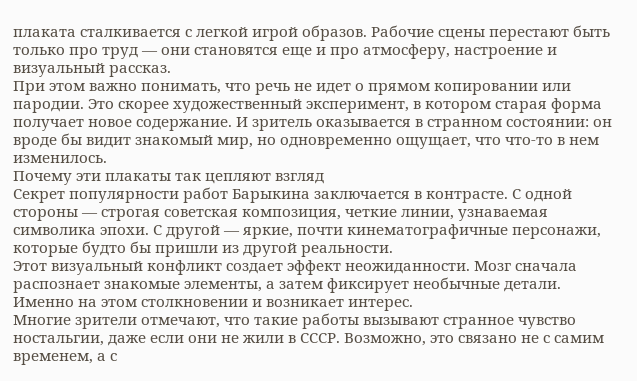плаката сталкивается с легкой игрой образов. Рабочие сцены перестают быть только про труд — они становятся еще и про атмосферу, настроение и визуальный рассказ.
При этом важно понимать, что речь не идет о прямом копировании или пародии. Это скорее художественный эксперимент, в котором старая форма получает новое содержание. И зритель оказывается в странном состоянии: он вроде бы видит знакомый мир, но одновременно ощущает, что что-то в нем изменилось.
Почему эти плакаты так цепляют взгляд
Секрет популярности работ Барыкина заключается в контрасте. С одной стороны — строгая советская композиция, четкие линии, узнаваемая символика эпохи. С другой — яркие, почти кинематографичные персонажи, которые будто бы пришли из другой реальности.
Этот визуальный конфликт создает эффект неожиданности. Мозг сначала распознает знакомые элементы, а затем фиксирует необычные детали. Именно на этом столкновении и возникает интерес.
Многие зрители отмечают, что такие работы вызывают странное чувство ностальгии, даже если они не жили в СССР. Возможно, это связано не с самим временем, а с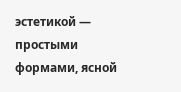эстетикой — простыми формами, ясной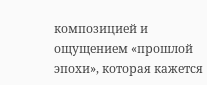композицией и ощущением «прошлой эпохи», которая кажется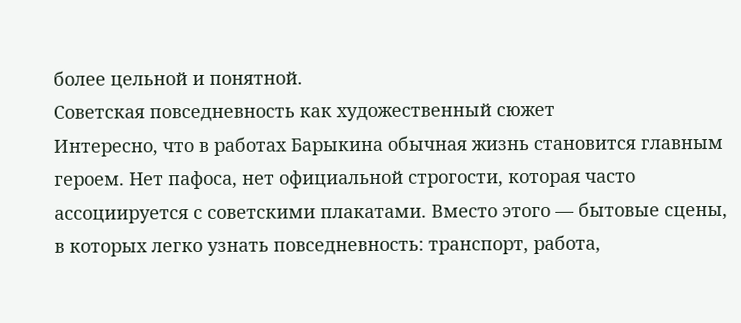более цельной и понятной.
Советская повседневность как художественный сюжет
Интересно, что в работах Барыкина обычная жизнь становится главным героем. Нет пафоса, нет официальной строгости, которая часто ассоциируется с советскими плакатами. Вместо этого — бытовые сцены, в которых легко узнать повседневность: транспорт, работа,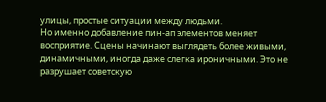улицы, простые ситуации между людьми.
Но именно добавление пин-ап элементов меняет восприятие. Сцены начинают выглядеть более живыми, динамичными, иногда даже слегка ироничными. Это не разрушает советскую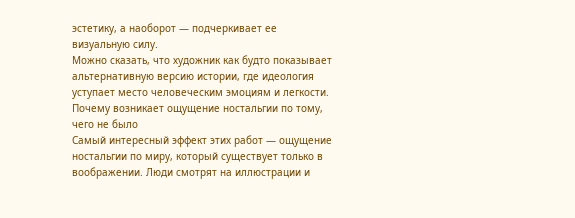эстетику, а наоборот — подчеркивает ее визуальную силу.
Можно сказать, что художник как будто показывает альтернативную версию истории, где идеология уступает место человеческим эмоциям и легкости.
Почему возникает ощущение ностальгии по тому, чего не было
Самый интересный эффект этих работ — ощущение ностальгии по миру, который существует только в воображении. Люди смотрят на иллюстрации и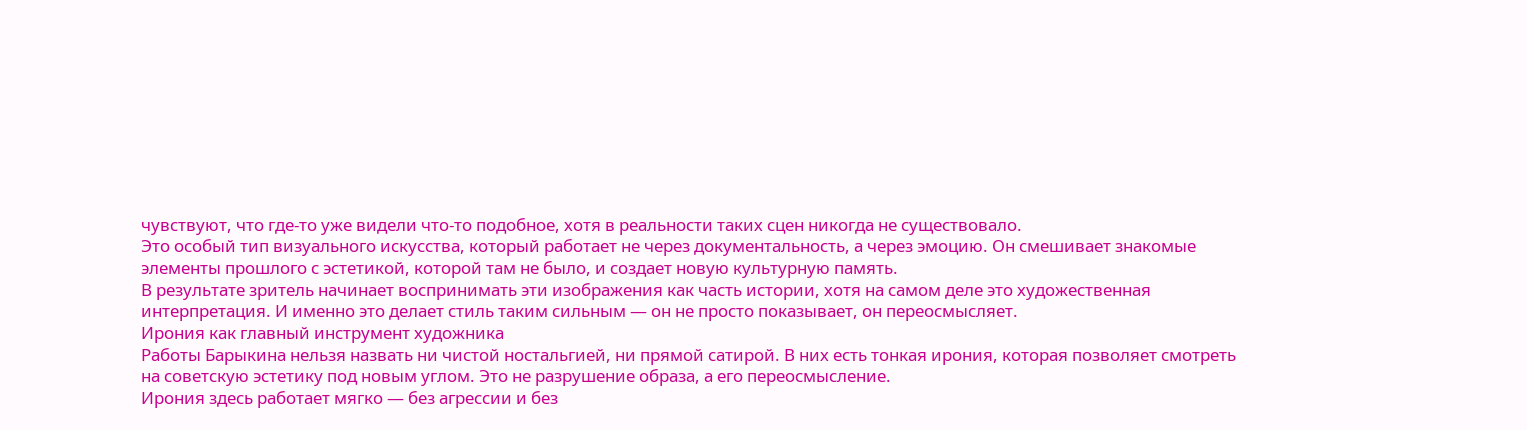чувствуют, что где-то уже видели что-то подобное, хотя в реальности таких сцен никогда не существовало.
Это особый тип визуального искусства, который работает не через документальность, а через эмоцию. Он смешивает знакомые элементы прошлого с эстетикой, которой там не было, и создает новую культурную память.
В результате зритель начинает воспринимать эти изображения как часть истории, хотя на самом деле это художественная интерпретация. И именно это делает стиль таким сильным — он не просто показывает, он переосмысляет.
Ирония как главный инструмент художника
Работы Барыкина нельзя назвать ни чистой ностальгией, ни прямой сатирой. В них есть тонкая ирония, которая позволяет смотреть на советскую эстетику под новым углом. Это не разрушение образа, а его переосмысление.
Ирония здесь работает мягко — без агрессии и без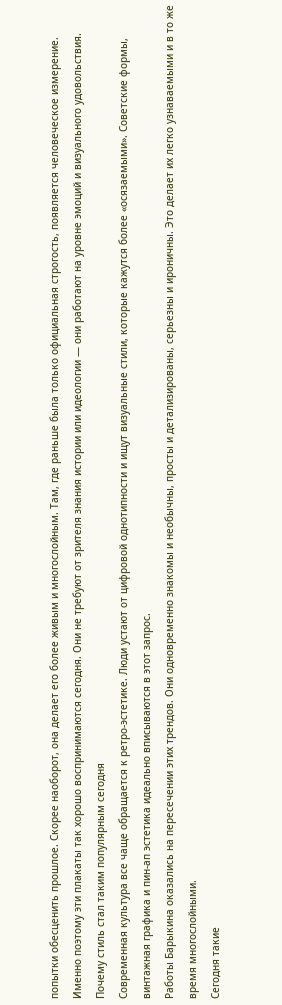попытки обесценить прошлое. Скорее наоборот, она делает его более живым и многослойным. Там, где раньше была только официальная строгость, появляется человеческое измерение.
Именно поэтому эти плакаты так хорошо воспринимаются сегодня. Они не требуют от зрителя знания истории или идеологии — они работают на уровне эмоций и визуального удовольствия.
Почему стиль стал таким популярным сегодня
Современная культура все чаще обращается к ретро-эстетике. Люди устают от цифровой однотипности и ищут визуальные стили, которые кажутся более «осязаемыми». Советские формы, винтажная графика и пин-ап эстетика идеально вписываются в этот запрос.
Работы Барыкина оказались на пересечении этих трендов. Они одновременно знакомы и необычны, просты и детализированы, серьезны и ироничны. Это делает их легко узнаваемыми и в то же время многослойными.
Сегодня такие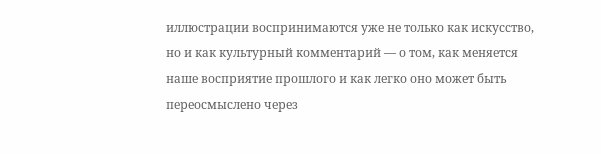иллюстрации воспринимаются уже не только как искусство, но и как культурный комментарий — о том, как меняется наше восприятие прошлого и как легко оно может быть переосмыслено через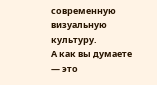современную визуальную культуру.
А как вы думаете — это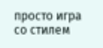просто игра со стилем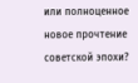или полноценное новое прочтение советской эпохи?